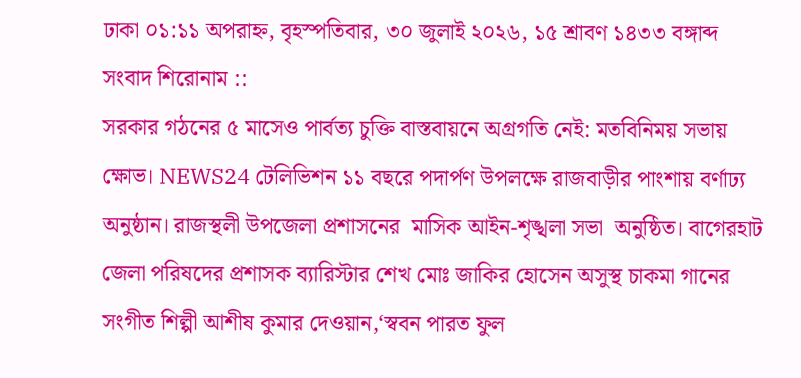ঢাকা ০১:১১ অপরাহ্ন, বৃহস্পতিবার, ৩০ জুলাই ২০২৬, ১৫ শ্রাবণ ১৪৩৩ বঙ্গাব্দ
সংবাদ শিরোনাম ::
সরকার গঠনের ৫ মাসেও পার্বত্য চুক্তি বাস্তবায়নে অগ্রগতি নেই: মতবিনিময় সভায় ক্ষোভ। NEWS24 টেলিভিশন ১১ বছরে পদার্পণ উপলক্ষে রাজবাড়ীর পাংশায় বর্ণাঢ্য অনুষ্ঠান। রাজস্থলী উপজেলা প্রশাসনের  মাসিক আইন-শৃঙ্খলা সভা  অনুষ্ঠিত। বাগেরহাট জেলা পরিষদের প্রশাসক ব্যারিস্টার শেখ মোঃ জাকির হোসেন অসুস্থ চাকমা গানের সংগীত শিল্পী আশীষ কুমার দেওয়ান,‘স্ববন পারত ফুল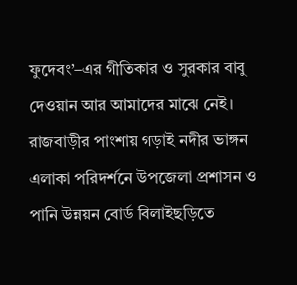ফুদেবং’–এর গীতিকার ও সুরকার বাবু দেওয়ান আর আমাদের মাঝে নেই। রাজবাড়ীর পাংশায় গড়াই নদীর ভাঙ্গন এলাকা পরিদর্শনে উপজেলা প্রশাসন ও পানি উন্নয়ন বোর্ড বিলাইছড়িতে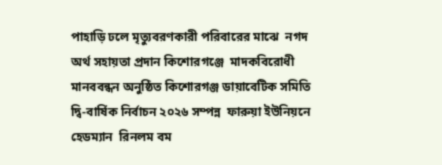পাহাড়ি ঢলে মৃত্যুবরণকারী পরিবারের মাঝে  নগদ অর্থ সহায়তা প্রদান কিশোরগঞ্জে  মাদকবিরোধী মানববন্ধন অনুষ্ঠিত কিশোরগঞ্জ ডায়াবেটিক সমিতি দ্বি-বার্ষিক নির্বাচন ২০২৬ সম্পন্ন  ফারুয়া ইউনিয়নে হেডম্যান  রিনলম বম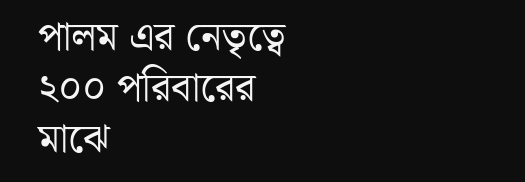পালম এর নেতৃত্বে ২০০ পরিবারের মাঝে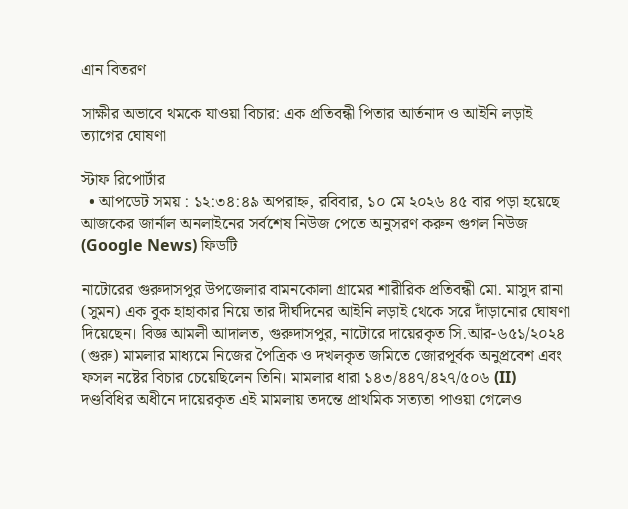এান বিতরণ

সাক্ষীর অভাবে থমকে যাওয়া বিচার: এক প্রতিবন্ধী পিতার আর্তনাদ ও আইনি লড়াই ত্যাগের ঘোষণা

স্টাফ রিপোর্টার
  • আপডেট সময় : ১২:৩৪:৪৯ অপরাহ্ন, রবিবার, ১০ মে ২০২৬ ৪৫ বার পড়া হয়েছে
আজকের জার্নাল অনলাইনের সর্বশেষ নিউজ পেতে অনুসরণ করুন গুগল নিউজ (Google News) ফিডটি

নাটোরের গুরুদাসপুর উপজেলার বামনকোলা গ্রামের শারীরিক প্রতিবন্ধী মো. মাসুদ রানা (সুমন) এক বুক হাহাকার নিয়ে তার দীর্ঘদিনের আইনি লড়াই থেকে সরে দাঁড়ানোর ঘোষণা দিয়েছেন। বিজ্ঞ আমলী আদালত, গুরুদাসপুর, নাটোরে দায়েরকৃত সি.আর-৬৫১/২০২৪ (গুরু) মামলার মাধ্যমে নিজের পৈত্রিক ও দখলকৃত জমিতে জোরপূর্বক অনুপ্রবেশ এবং ফসল নষ্টের বিচার চেয়েছিলেন তিনি। মামলার ধারা ১৪৩/৪৪৭/৪২৭/৫০৬ (II) দণ্ডবিধির অধীনে দায়েরকৃত এই মামলায় তদন্তে প্রাথমিক সত্যতা পাওয়া গেলেও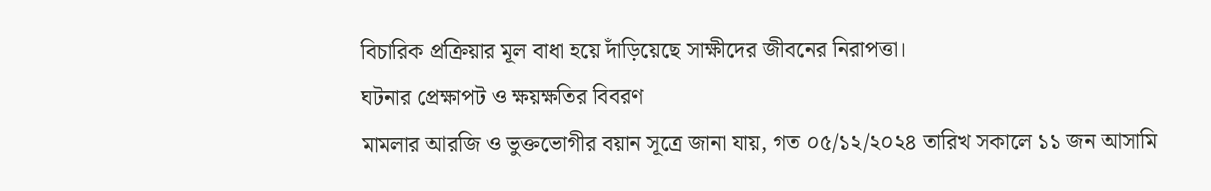বিচারিক প্রক্রিয়ার মূল বাধা হয়ে দাঁড়িয়েছে সাক্ষীদের জীবনের নিরাপত্তা।
ঘটনার প্রেক্ষাপট ও ক্ষয়ক্ষতির বিবরণ
মামলার আরজি ও ভুক্তভোগীর বয়ান সূত্রে জানা যায়, গত ০৫/১২/২০২৪ তারিখ সকালে ১১ জন আসামি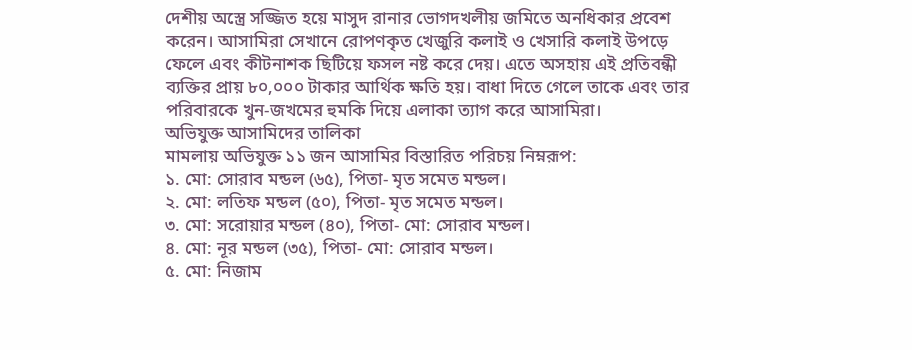দেশীয় অস্ত্রে সজ্জিত হয়ে মাসুদ রানার ভোগদখলীয় জমিতে অনধিকার প্রবেশ করেন। আসামিরা সেখানে রোপণকৃত খেজুরি কলাই ও খেসারি কলাই উপড়ে ফেলে এবং কীটনাশক ছিটিয়ে ফসল নষ্ট করে দেয়। এতে অসহায় এই প্রতিবন্ধী ব্যক্তির প্রায় ৮০,০০০ টাকার আর্থিক ক্ষতি হয়। বাধা দিতে গেলে তাকে এবং তার পরিবারকে খুন-জখমের হুমকি দিয়ে এলাকা ত্যাগ করে আসামিরা।
অভিযুক্ত আসামিদের তালিকা
মামলায় অভিযুক্ত ১১ জন আসামির বিস্তারিত পরিচয় নিম্নরূপ:
১. মো: সোরাব মন্ডল (৬৫), পিতা- মৃত সমেত মন্ডল।
২. মো: লতিফ মন্ডল (৫০), পিতা- মৃত সমেত মন্ডল।
৩. মো: সরোয়ার মন্ডল (৪০), পিতা- মো: সোরাব মন্ডল।
৪. মো: নূর মন্ডল (৩৫), পিতা- মো: সোরাব মন্ডল।
৫. মো: নিজাম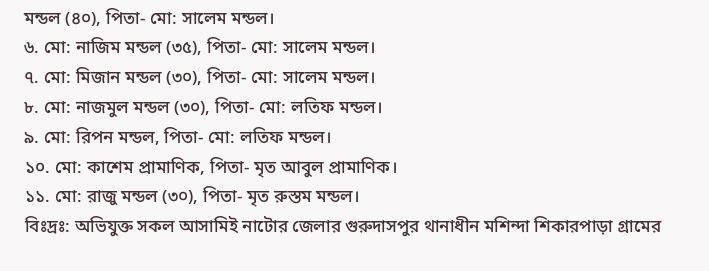মন্ডল (৪০), পিতা- মো: সালেম মন্ডল।
৬. মো: নাজিম মন্ডল (৩৫), পিতা- মো: সালেম মন্ডল।
৭. মো: মিজান মন্ডল (৩০), পিতা- মো: সালেম মন্ডল।
৮. মো: নাজমুল মন্ডল (৩০), পিতা- মো: লতিফ মন্ডল।
৯. মো: রিপন মন্ডল, পিতা- মো: লতিফ মন্ডল।
১০. মো: কাশেম প্রামাণিক, পিতা- মৃত আবুল প্রামাণিক।
১১. মো: রাজু মন্ডল (৩০), পিতা- মৃত রুস্তম মন্ডল।
বিঃদ্রঃ: অভিযুক্ত সকল আসামিই নাটোর জেলার গুরুদাসপুর থানাধীন মশিন্দা শিকারপাড়া গ্রামের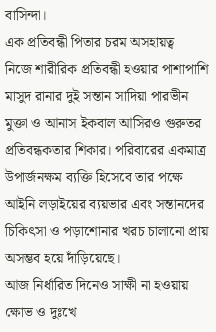বাসিন্দা।
এক প্রতিবন্ধী পিতার চরম অসহায়ত্ব
নিজে শারীরিক প্রতিবন্ধী হওয়ার পাশাপাশি মাসুদ রানার দুই সন্তান সাদিয়া পারভীন মুক্তা ও আনাস ইকবাল আসিরও গুরুতর প্রতিবন্ধকতার শিকার। পরিবারের একমাত্র উপার্জনক্ষম ব্যক্তি হিসেবে তার পক্ষে আইনি লড়াইয়ের ব্যয়ভার এবং সন্তানদের চিকিৎসা ও পড়াশোনার খরচ চালানো প্রায় অসম্ভব হয়ে দাঁড়িয়েছে।
আজ নির্ধারিত দিনেও সাক্ষী না হওয়ায় ক্ষোভ ও দুঃখে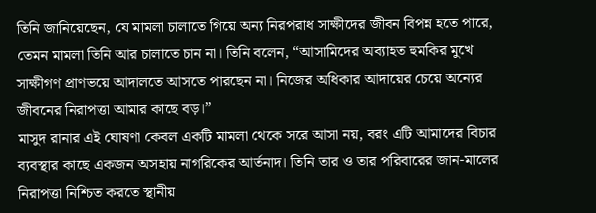তিনি জানিয়েছেন, যে মামলা চালাতে গিয়ে অন্য নিরপরাধ সাক্ষীদের জীবন বিপন্ন হতে পারে, তেমন মামলা তিনি আর চালাতে চান না। তিনি বলেন, “আসামিদের অব্যাহত হুমকির মুখে সাক্ষীগণ প্রাণভয়ে আদালতে আসতে পারছেন না। নিজের অধিকার আদায়ের চেয়ে অন্যের জীবনের নিরাপত্তা আমার কাছে বড়।”
মাসুদ রানার এই ঘোষণা কেবল একটি মামলা থেকে সরে আসা নয়, বরং এটি আমাদের বিচার ব্যবস্থার কাছে একজন অসহায় নাগরিকের আর্তনাদ। তিনি তার ও তার পরিবারের জান-মালের নিরাপত্তা নিশ্চিত করতে স্থানীয়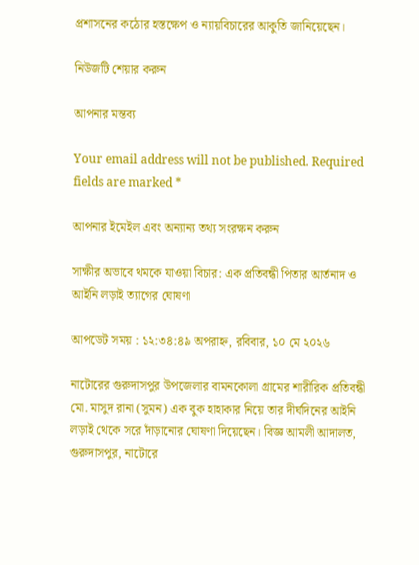প্রশাসনের কঠোর হস্তক্ষেপ ও ন্যায়বিচারের আকুতি জানিয়েছেন।

নিউজটি শেয়ার করুন

আপনার মন্তব্য

Your email address will not be published. Required fields are marked *

আপনার ইমেইল এবং অন্যান্য তথ্য সংরক্ষন করুন

সাক্ষীর অভাবে থমকে যাওয়া বিচার: এক প্রতিবন্ধী পিতার আর্তনাদ ও আইনি লড়াই ত্যাগের ঘোষণা

আপডেট সময় : ১২:৩৪:৪৯ অপরাহ্ন, রবিবার, ১০ মে ২০২৬

নাটোরের গুরুদাসপুর উপজেলার বামনকোলা গ্রামের শারীরিক প্রতিবন্ধী মো. মাসুদ রানা (সুমন) এক বুক হাহাকার নিয়ে তার দীর্ঘদিনের আইনি লড়াই থেকে সরে দাঁড়ানোর ঘোষণা দিয়েছেন। বিজ্ঞ আমলী আদালত, গুরুদাসপুর, নাটোরে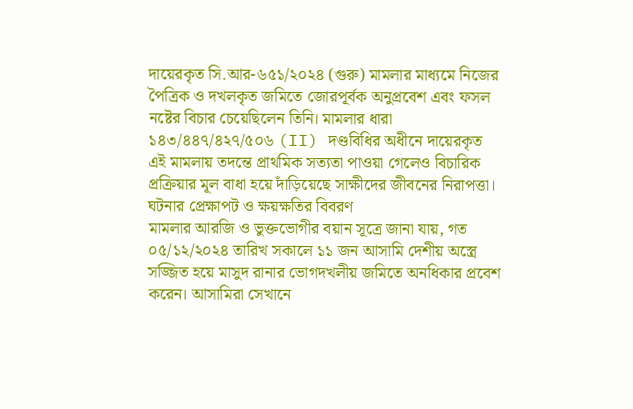দায়েরকৃত সি.আর-৬৫১/২০২৪ (গুরু) মামলার মাধ্যমে নিজের পৈত্রিক ও দখলকৃত জমিতে জোরপূর্বক অনুপ্রবেশ এবং ফসল নষ্টের বিচার চেয়েছিলেন তিনি। মামলার ধারা ১৪৩/৪৪৭/৪২৭/৫০৬ (II) দণ্ডবিধির অধীনে দায়েরকৃত এই মামলায় তদন্তে প্রাথমিক সত্যতা পাওয়া গেলেও বিচারিক প্রক্রিয়ার মূল বাধা হয়ে দাঁড়িয়েছে সাক্ষীদের জীবনের নিরাপত্তা।
ঘটনার প্রেক্ষাপট ও ক্ষয়ক্ষতির বিবরণ
মামলার আরজি ও ভুক্তভোগীর বয়ান সূত্রে জানা যায়, গত ০৫/১২/২০২৪ তারিখ সকালে ১১ জন আসামি দেশীয় অস্ত্রে সজ্জিত হয়ে মাসুদ রানার ভোগদখলীয় জমিতে অনধিকার প্রবেশ করেন। আসামিরা সেখানে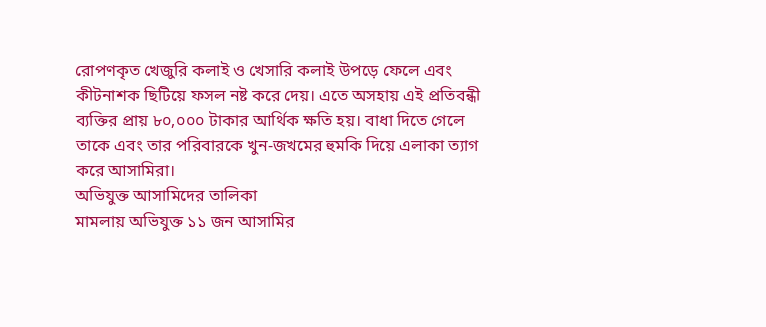রোপণকৃত খেজুরি কলাই ও খেসারি কলাই উপড়ে ফেলে এবং কীটনাশক ছিটিয়ে ফসল নষ্ট করে দেয়। এতে অসহায় এই প্রতিবন্ধী ব্যক্তির প্রায় ৮০,০০০ টাকার আর্থিক ক্ষতি হয়। বাধা দিতে গেলে তাকে এবং তার পরিবারকে খুন-জখমের হুমকি দিয়ে এলাকা ত্যাগ করে আসামিরা।
অভিযুক্ত আসামিদের তালিকা
মামলায় অভিযুক্ত ১১ জন আসামির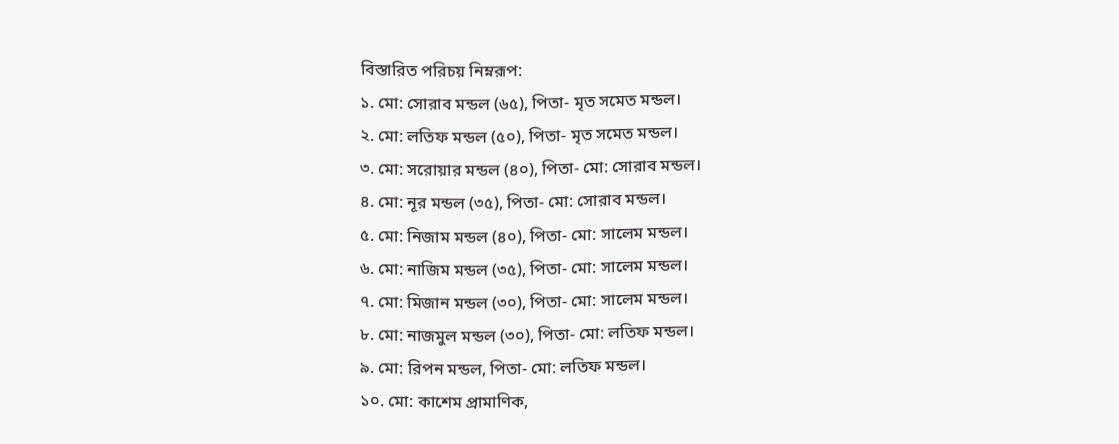বিস্তারিত পরিচয় নিম্নরূপ:
১. মো: সোরাব মন্ডল (৬৫), পিতা- মৃত সমেত মন্ডল।
২. মো: লতিফ মন্ডল (৫০), পিতা- মৃত সমেত মন্ডল।
৩. মো: সরোয়ার মন্ডল (৪০), পিতা- মো: সোরাব মন্ডল।
৪. মো: নূর মন্ডল (৩৫), পিতা- মো: সোরাব মন্ডল।
৫. মো: নিজাম মন্ডল (৪০), পিতা- মো: সালেম মন্ডল।
৬. মো: নাজিম মন্ডল (৩৫), পিতা- মো: সালেম মন্ডল।
৭. মো: মিজান মন্ডল (৩০), পিতা- মো: সালেম মন্ডল।
৮. মো: নাজমুল মন্ডল (৩০), পিতা- মো: লতিফ মন্ডল।
৯. মো: রিপন মন্ডল, পিতা- মো: লতিফ মন্ডল।
১০. মো: কাশেম প্রামাণিক,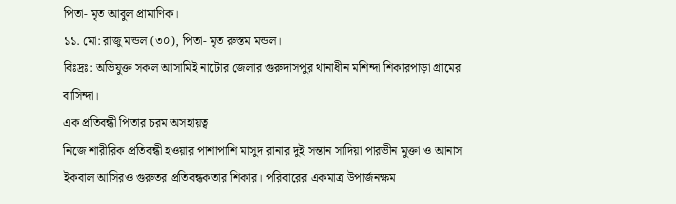পিতা- মৃত আবুল প্রামাণিক।
১১. মো: রাজু মন্ডল (৩০), পিতা- মৃত রুস্তম মন্ডল।
বিঃদ্রঃ: অভিযুক্ত সকল আসামিই নাটোর জেলার গুরুদাসপুর থানাধীন মশিন্দা শিকারপাড়া গ্রামের বাসিন্দা।
এক প্রতিবন্ধী পিতার চরম অসহায়ত্ব
নিজে শারীরিক প্রতিবন্ধী হওয়ার পাশাপাশি মাসুদ রানার দুই সন্তান সাদিয়া পারভীন মুক্তা ও আনাস ইকবাল আসিরও গুরুতর প্রতিবন্ধকতার শিকার। পরিবারের একমাত্র উপার্জনক্ষম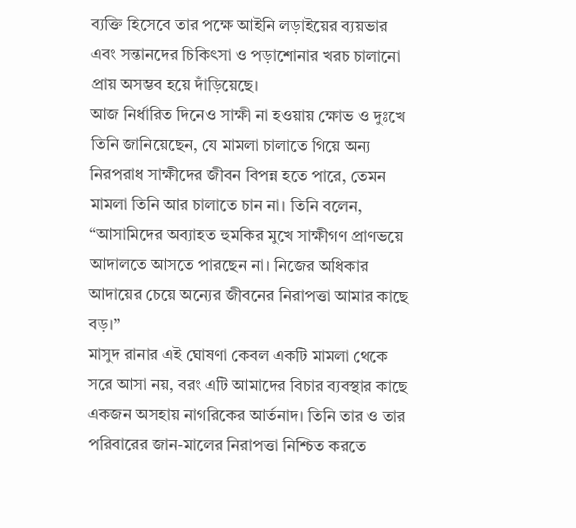ব্যক্তি হিসেবে তার পক্ষে আইনি লড়াইয়ের ব্যয়ভার এবং সন্তানদের চিকিৎসা ও পড়াশোনার খরচ চালানো প্রায় অসম্ভব হয়ে দাঁড়িয়েছে।
আজ নির্ধারিত দিনেও সাক্ষী না হওয়ায় ক্ষোভ ও দুঃখে তিনি জানিয়েছেন, যে মামলা চালাতে গিয়ে অন্য নিরপরাধ সাক্ষীদের জীবন বিপন্ন হতে পারে, তেমন মামলা তিনি আর চালাতে চান না। তিনি বলেন, “আসামিদের অব্যাহত হুমকির মুখে সাক্ষীগণ প্রাণভয়ে আদালতে আসতে পারছেন না। নিজের অধিকার আদায়ের চেয়ে অন্যের জীবনের নিরাপত্তা আমার কাছে বড়।”
মাসুদ রানার এই ঘোষণা কেবল একটি মামলা থেকে সরে আসা নয়, বরং এটি আমাদের বিচার ব্যবস্থার কাছে একজন অসহায় নাগরিকের আর্তনাদ। তিনি তার ও তার পরিবারের জান-মালের নিরাপত্তা নিশ্চিত করতে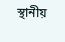স্থানীয়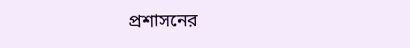প্রশাসনের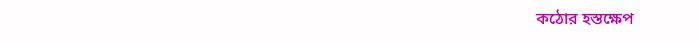কঠোর হস্তক্ষেপ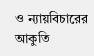ও ন্যায়বিচারের আকুতি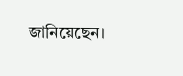জানিয়েছেন।